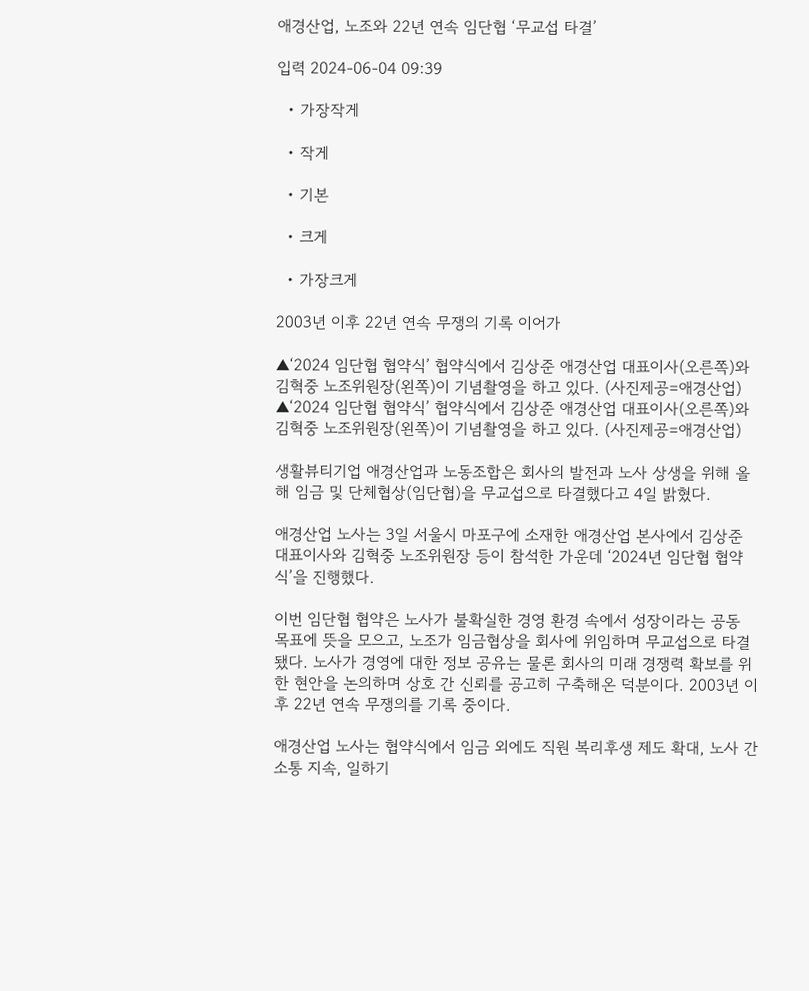애경산업, 노조와 22년 연속 임단협 ‘무교섭 타결’

입력 2024-06-04 09:39

  • 가장작게

  • 작게

  • 기본

  • 크게

  • 가장크게

2003년 이후 22년 연속 무쟁의 기록 이어가

▲‘2024 임단협 협약식’ 협약식에서 김상준 애경산업 대표이사(오른쪽)와 김혁중 노조위원장(왼쪽)이 기념촬영을 하고 있다. (사진제공=애경산업)
▲‘2024 임단협 협약식’ 협약식에서 김상준 애경산업 대표이사(오른쪽)와 김혁중 노조위원장(왼쪽)이 기념촬영을 하고 있다. (사진제공=애경산업)

생활뷰티기업 애경산업과 노동조합은 회사의 발전과 노사 상생을 위해 올해 임금 및 단체협상(임단협)을 무교섭으로 타결했다고 4일 밝혔다.

애경산업 노사는 3일 서울시 마포구에 소재한 애경산업 본사에서 김상준 대표이사와 김혁중 노조위원장 등이 참석한 가운데 ‘2024년 임단협 협약식’을 진행했다.

이번 임단협 협약은 노사가 불확실한 경영 환경 속에서 성장이라는 공동 목표에 뜻을 모으고, 노조가 임금협상을 회사에 위임하며 무교섭으로 타결됐다. 노사가 경영에 대한 정보 공유는 물론 회사의 미래 경쟁력 확보를 위한 현안을 논의하며 상호 간 신뢰를 공고히 구축해온 덕분이다. 2003년 이후 22년 연속 무쟁의를 기록 중이다.

애경산업 노사는 협약식에서 임금 외에도 직원 복리후생 제도 확대, 노사 간 소통 지속, 일하기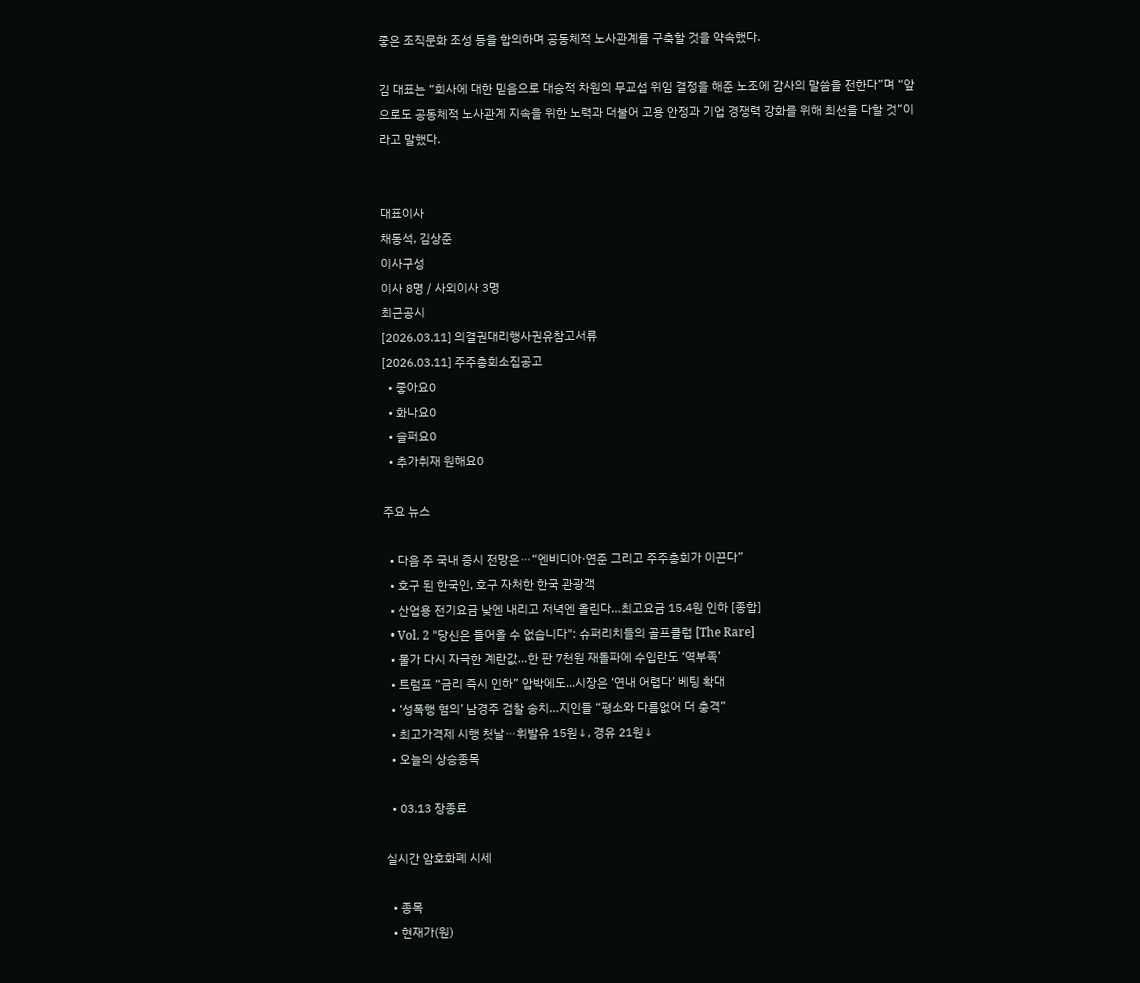좋은 조직문화 조성 등을 합의하며 공동체적 노사관계를 구축할 것을 약속했다.

김 대표는 “회사에 대한 믿음으로 대승적 차원의 무교섭 위임 결정을 해준 노조에 감사의 말씀을 전한다”며 “앞으로도 공동체적 노사관계 지속을 위한 노력과 더불어 고용 안정과 기업 경쟁력 강화를 위해 최선을 다할 것”이라고 말했다.


대표이사
채동석, 김상준
이사구성
이사 8명 / 사외이사 3명
최근공시
[2026.03.11] 의결권대리행사권유참고서류
[2026.03.11] 주주총회소집공고
  • 좋아요0
  • 화나요0
  • 슬퍼요0
  • 추가취재 원해요0

주요 뉴스

  • 다음 주 국내 증시 전망은⋯“엔비디아·연준 그리고 주주총회가 이끈다”
  • 호구 된 한국인, 호구 자처한 한국 관광객
  • 산업용 전기요금 낮엔 내리고 저녁엔 올린다…최고요금 15.4원 인하 [종합]
  • Vol. 2 "당신은 들어올 수 없습니다": 슈퍼리치들의 골프클럽 [The Rare]
  • 물가 다시 자극한 계란값…한 판 7천원 재돌파에 수입란도 ‘역부족’
  • 트럼프 “금리 즉시 인하” 압박에도...시장은 ‘연내 어렵다’ 베팅 확대
  • ‘성폭행 혐의’ 남경주 검찰 송치…지인들 “평소와 다름없어 더 충격”
  • 최고가격제 시행 첫날⋯휘발유 15원↓, 경유 21원↓
  • 오늘의 상승종목

  • 03.13 장종료

실시간 암호화폐 시세

  • 종목
  • 현재가(원)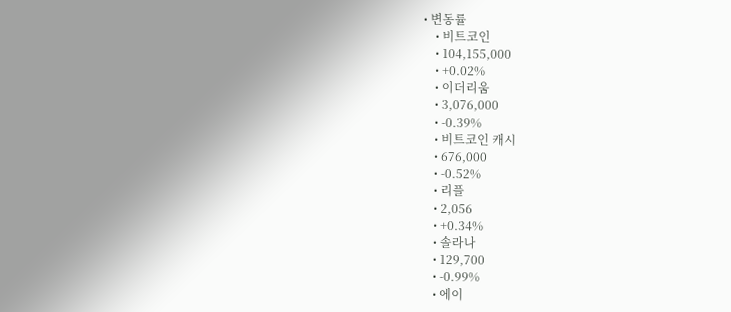• 변동률
    • 비트코인
    • 104,155,000
    • +0.02%
    • 이더리움
    • 3,076,000
    • -0.39%
    • 비트코인 캐시
    • 676,000
    • -0.52%
    • 리플
    • 2,056
    • +0.34%
    • 솔라나
    • 129,700
    • -0.99%
    • 에이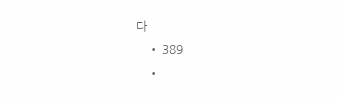다
    • 389
    •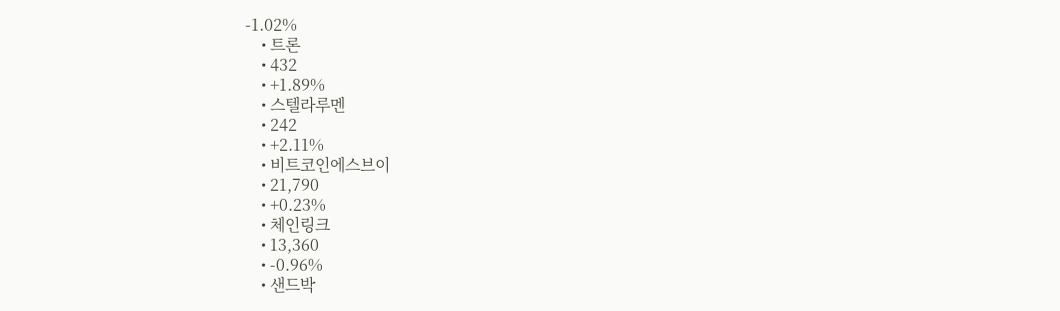-1.02%
    • 트론
    • 432
    • +1.89%
    • 스텔라루멘
    • 242
    • +2.11%
    • 비트코인에스브이
    • 21,790
    • +0.23%
    • 체인링크
    • 13,360
    • -0.96%
    • 샌드박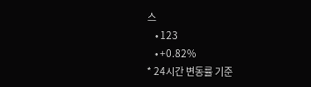스
    • 123
    • +0.82%
* 24시간 변동률 기준